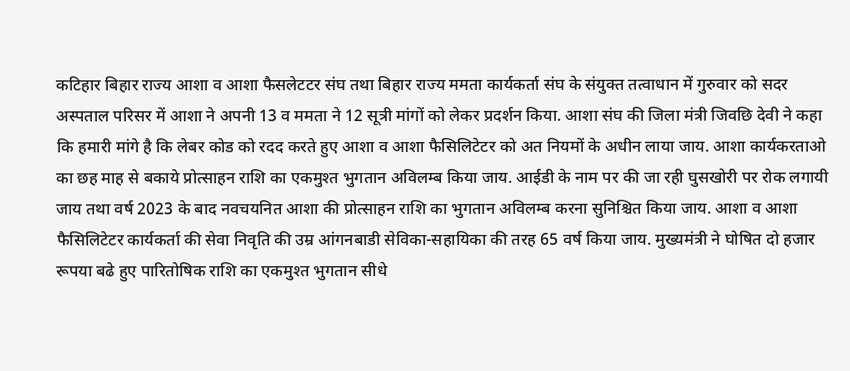कटिहार बिहार राज्य आशा व आशा फैसलेटटर संघ तथा बिहार राज्य ममता कार्यकर्ता संघ के संयुक्त तत्वाधान में गुरुवार को सदर अस्पताल परिसर में आशा ने अपनी 13 व ममता ने 12 सूत्री मांगों को लेकर प्रदर्शन किया. आशा संघ की जिला मंत्री जिवछि देवी ने कहा कि हमारी मांगे है कि लेबर कोड को रदद करते हुए आशा व आशा फैसिलिटेटर को अत नियमों के अधीन लाया जाय. आशा कार्यकरताओ का छह माह से बकाये प्रोत्साहन राशि का एकमुश्त भुगतान अविलम्ब किया जाय. आईडी के नाम पर की जा रही घुसखोरी पर रोक लगायी जाय तथा वर्ष 2023 के बाद नवचयनित आशा की प्रोत्साहन राशि का भुगतान अविलम्ब करना सुनिश्चित किया जाय. आशा व आशा फैसिलिटेटर कार्यकर्ता की सेवा निवृति की उम्र आंगनबाडी सेविका-सहायिका की तरह 65 वर्ष किया जाय. मुख्यमंत्री ने घोषित दो हजार रूपया बढे हुए पारितोषिक राशि का एकमुश्त भुगतान सीधे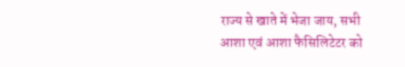राज्य से खाते में भेजा जाय, सभी आशा एवं आशा फैसिलिटेटर को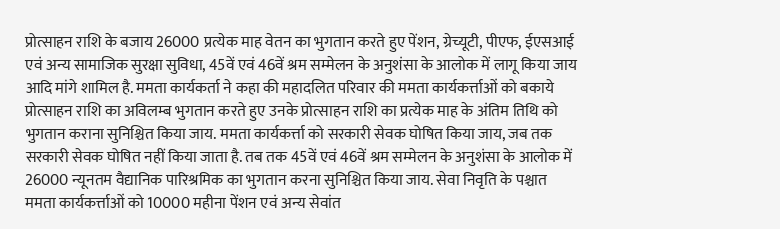प्रोत्साहन राशि के बजाय 26000 प्रत्येक माह वेतन का भुगतान करते हुए पेंशन, ग्रेच्यूटी, पीएफ, ईएसआई एवं अन्य सामाजिक सुरक्षा सुविधा, 45वें एवं 46वें श्रम सम्मेलन के अनुशंसा के आलोक में लागू किया जाय आदि मांगे शामिल है. ममता कार्यकर्ता ने कहा की महादलित परिवार की ममता कार्यकर्त्ताओं को बकाये प्रोत्साहन राशि का अविलम्ब भुगतान करते हुए उनके प्रोत्साहन राशि का प्रत्येक माह के अंतिम तिथि को भुगतान कराना सुनिश्चित किया जाय. ममता कार्यकर्त्ता को सरकारी सेवक घोषित किया जाय, जब तक सरकारी सेवक घोषित नहीं किया जाता है. तब तक 45वें एवं 46वें श्रम सम्मेलन के अनुशंसा के आलोक में 26000 न्यूनतम वैद्यानिक पारिश्रमिक का भुगतान करना सुनिश्चित किया जाय. सेवा निवृति के पश्चात ममता कार्यकर्त्ताओं को 10000 महीना पेंशन एवं अन्य सेवांत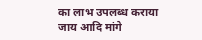का लाभ उपलब्ध कराया जाय आदि मांगे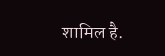शामिल है.